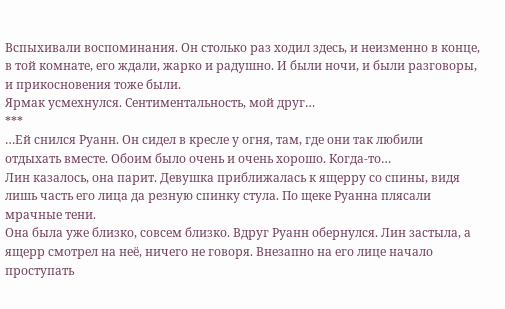Вспыхивали воспоминания. Он столько раз ходил здесь, и неизменно в конце, в той комнате, его ждали, жарко и радушно. И были ночи, и были разговоры, и прикосновения тоже были.
Ярмак усмехнулся. Сентиментальность, мой друг…
***
…Ей снился Руанн. Он сидел в кресле у огня, там, где они так любили отдыхать вместе. Обоим было очень и очень хорошо. Когда-то…
Лин казалось, она парит. Девушка приближалась к ящерру со спины, видя лишь часть его лица да резную спинку стула. По щеке Руанна плясали мрачные тени.
Она была уже близко, совсем близко. Вдруг Руанн обернулся. Лин застыла, а ящерр смотрел на неё, ничего не говоря. Внезапно на его лице начало проступать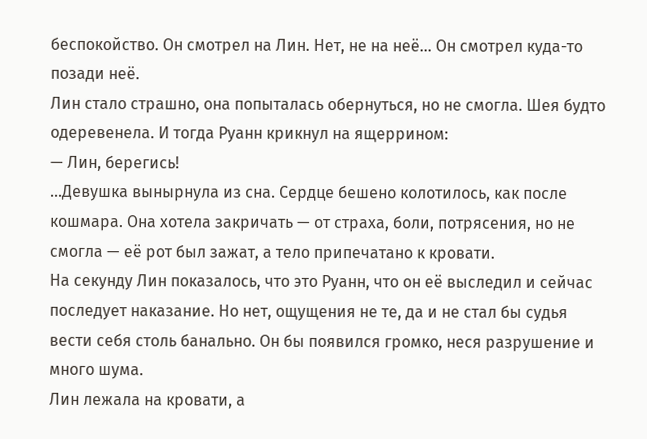беспокойство. Он смотрел на Лин. Нет, не на неё… Он смотрел куда-то позади неё.
Лин стало страшно, она попыталась обернуться, но не смогла. Шея будто одеревенела. И тогда Руанн крикнул на ящеррином:
— Лин, берегись!
…Девушка вынырнула из сна. Сердце бешено колотилось, как после кошмара. Она хотела закричать — от страха, боли, потрясения, но не смогла — её рот был зажат, а тело припечатано к кровати.
На секунду Лин показалось, что это Руанн, что он её выследил и сейчас последует наказание. Но нет, ощущения не те, да и не стал бы судья вести себя столь банально. Он бы появился громко, неся разрушение и много шума.
Лин лежала на кровати, а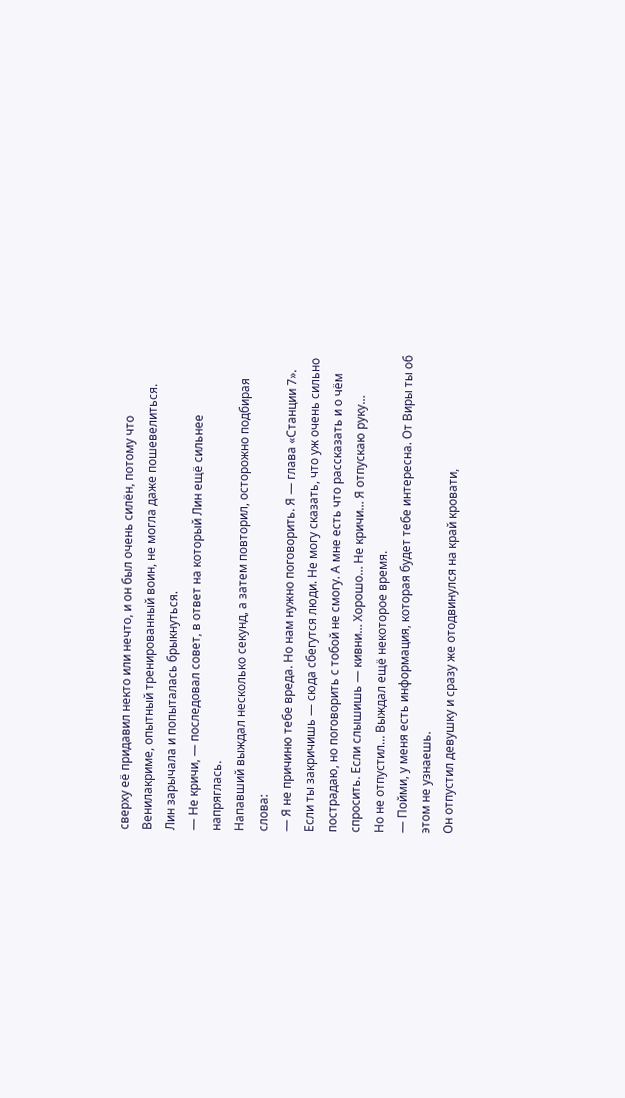сверху её придавил некто или нечто, и он был очень силён, потому что Венилакриме, опытный тренированный воин, не могла даже пошевелиться.
Лин зарычала и попыталась брыкнуться.
— Не кричи, — последовал совет, в ответ на который Лин ещё сильнее напряглась.
Напавший выждал несколько секунд, а затем повторил, осторожно подбирая слова:
— Я не причиню тебе вреда. Но нам нужно поговорить. Я — глава «Станции 7». Если ты закричишь — сюда сбегутся люди. Не могу сказать, что уж очень сильно пострадаю, но поговорить с тобой не смогу. А мне есть что рассказать и о чём спросить. Если слышишь — кивни… Хорошо… Не кричи… Я отпускаю руку…
Но не отпустил… Выждал ещё некоторое время.
— Пойми, у меня есть информация, которая будет тебе интересна. От Виры ты об этом не узнаешь.
Он отпустил девушку и сразу же отодвинулся на край кровати,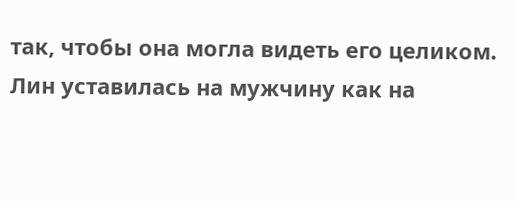так, чтобы она могла видеть его целиком.
Лин уставилась на мужчину как на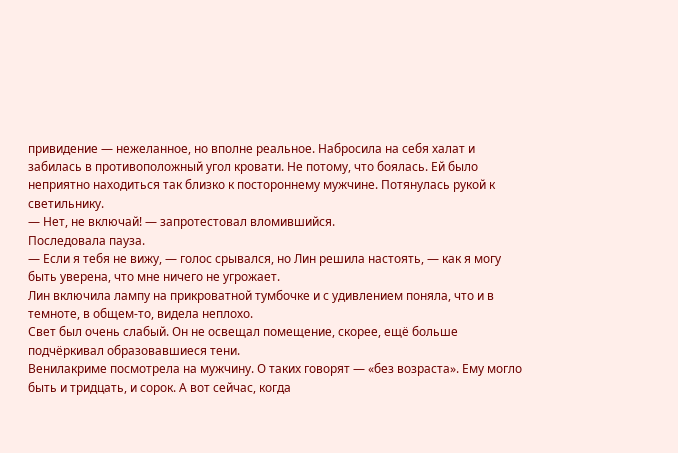привидение — нежеланное, но вполне реальное. Набросила на себя халат и забилась в противоположный угол кровати. Не потому, что боялась. Ей было неприятно находиться так близко к постороннему мужчине. Потянулась рукой к светильнику.
— Нет, не включай! — запротестовал вломившийся.
Последовала пауза.
— Если я тебя не вижу, — голос срывался, но Лин решила настоять, — как я могу быть уверена, что мне ничего не угрожает.
Лин включила лампу на прикроватной тумбочке и с удивлением поняла, что и в темноте, в общем-то, видела неплохо.
Свет был очень слабый. Он не освещал помещение, скорее, ещё больше подчёркивал образовавшиеся тени.
Венилакриме посмотрела на мужчину. О таких говорят — «без возраста». Ему могло быть и тридцать, и сорок. А вот сейчас, когда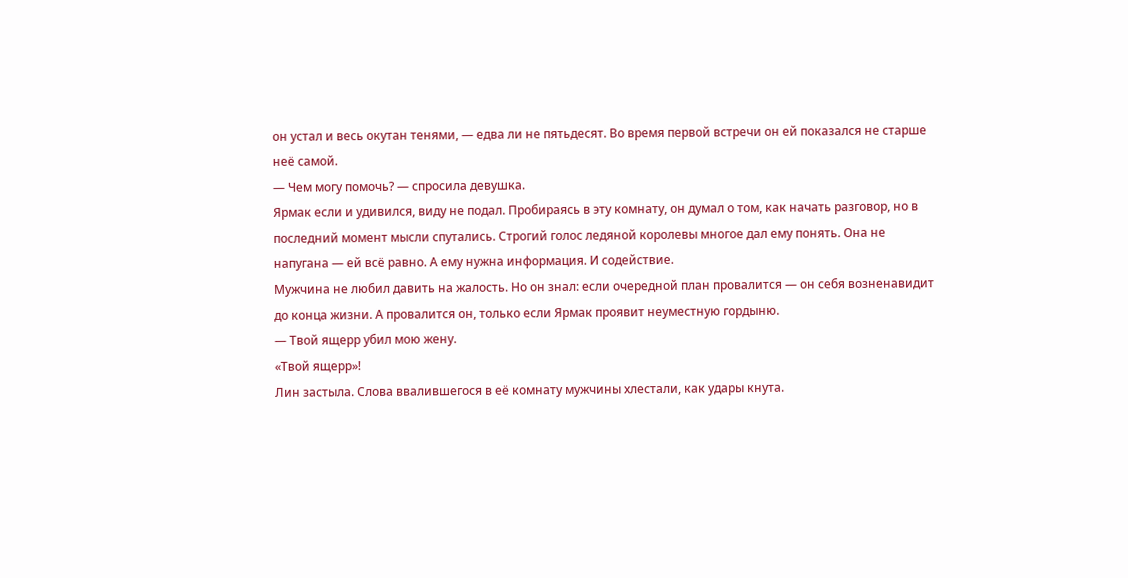он устал и весь окутан тенями, — едва ли не пятьдесят. Во время первой встречи он ей показался не старше неё самой.
— Чем могу помочь? — спросила девушка.
Ярмак если и удивился, виду не подал. Пробираясь в эту комнату, он думал о том, как начать разговор, но в последний момент мысли спутались. Строгий голос ледяной королевы многое дал ему понять. Она не напугана — ей всё равно. А ему нужна информация. И содействие.
Мужчина не любил давить на жалость. Но он знал: если очередной план провалится — он себя возненавидит до конца жизни. А провалится он, только если Ярмак проявит неуместную гордыню.
— Твой ящерр убил мою жену.
«Твой ящерр»!
Лин застыла. Слова ввалившегося в её комнату мужчины хлестали, как удары кнута.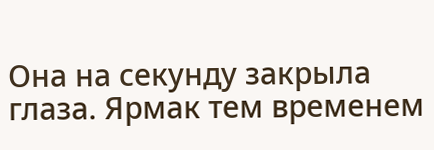Она на секунду закрыла глаза. Ярмак тем временем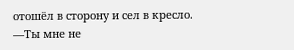отошёл в сторону и сел в кресло.
—Ты мне не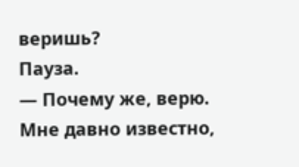веришь?
Пауза.
— Почему же, верю. Мне давно известно,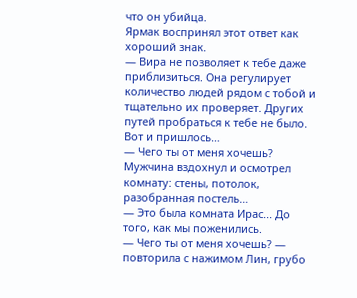что он убийца.
Ярмак воспринял этот ответ как хороший знак.
— Вира не позволяет к тебе даже приблизиться. Она регулирует количество людей рядом с тобой и тщательно их проверяет. Других путей пробраться к тебе не было. Вот и пришлось…
— Чего ты от меня хочешь?
Мужчина вздохнул и осмотрел комнату: стены, потолок, разобранная постель…
— Это была комната Ирас... До того, как мы поженились.
— Чего ты от меня хочешь? — повторила с нажимом Лин, грубо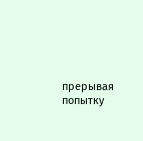прерывая попытку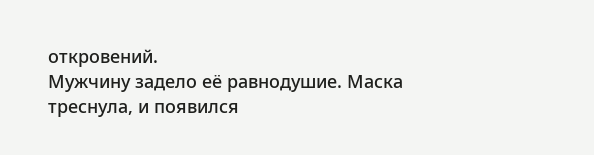откровений.
Мужчину задело её равнодушие. Маска треснула, и появился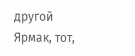другой Ярмак, тот,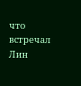что встречал Лин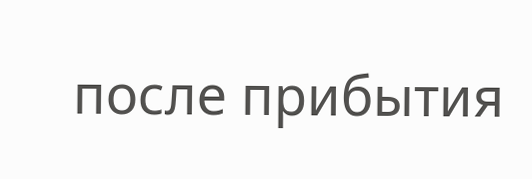после прибытия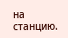на станцию.